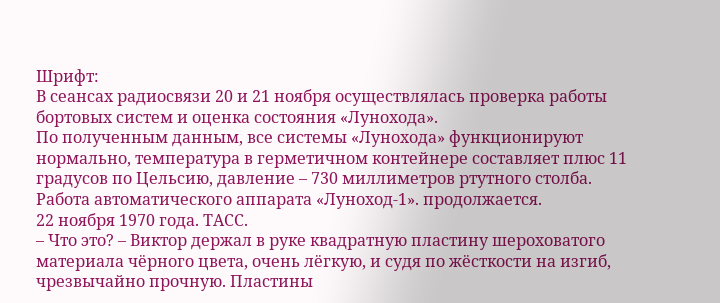Шрифт:
В сеансах радиосвязи 20 и 21 ноября осуществлялась проверка работы бортовых систем и оценка состояния «Лунохода».
По полученным данным, все системы «Лунохода» функционируют нормально, температура в герметичном контейнере составляет плюс 11 градусов по Цельсию, давление – 730 миллиметров ртутного столба.
Работа автоматического аппарата «Луноход-1». продолжается.
22 ноября 1970 года. ТАСС.
– Что это? – Виктор держал в руке квадратную пластину шероховатого материала чёрного цвета, очень лёгкую, и судя по жёсткости на изгиб, чрезвычайно прочную. Пластины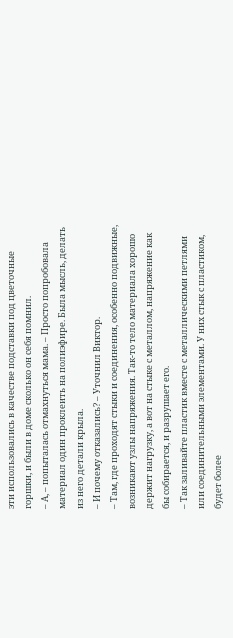эти использовались в качестве подставки под цветочные горшки, и были в доме сколько он себя помнил.
– А, – попыталась отмахнуться мама. – Просто попробовала материал один проклеить на полиэфире. Была мысль, делать из него детали крыла.
– И почему отказались? – Уточнил Виктор.
– Там, где проходят стыки и соединения, особенно подвижные, возникают узлы напряжения. Так-то тело материала хорошо держит нагрузку, а вот на стыке с металлом, напряжение как бы собирается, и разрушает его.
– Так заливайте пластик вместе с металлическими петлями или соединительными элементами. У них стык с пластиком, будет более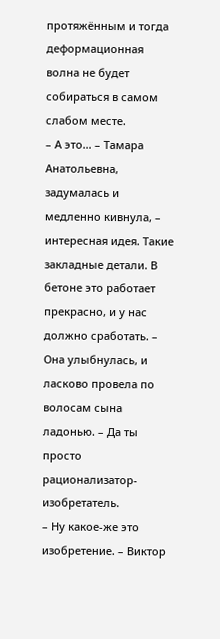протяжённым и тогда деформационная волна не будет собираться в самом слабом месте.
– А это… – Тамара Анатольевна, задумалась и медленно кивнула, – интересная идея. Такие закладные детали. В бетоне это работает прекрасно, и у нас должно сработать. – Она улыбнулась, и ласково провела по волосам сына ладонью. – Да ты просто рационализатор-изобретатель.
– Ну какое-же это изобретение. – Виктор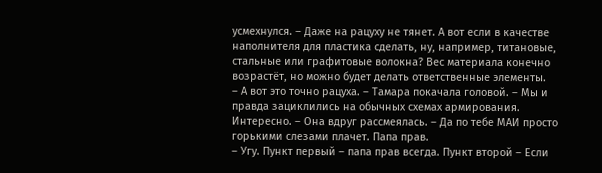усмехнулся. – Даже на рацуху не тянет. А вот если в качестве наполнителя для пластика сделать, ну, например, титановые, стальные или графитовые волокна? Вес материала конечно возрастёт, но можно будет делать ответственные элементы.
– А вот это точно рацуха. – Тамара покачала головой. – Мы и правда зациклились на обычных схемах армирования. Интересно. – Она вдруг рассмеялась. – Да по тебе МАИ просто горькими слезами плачет. Папа прав.
– Угу. Пункт первый – папа прав всегда. Пункт второй – Если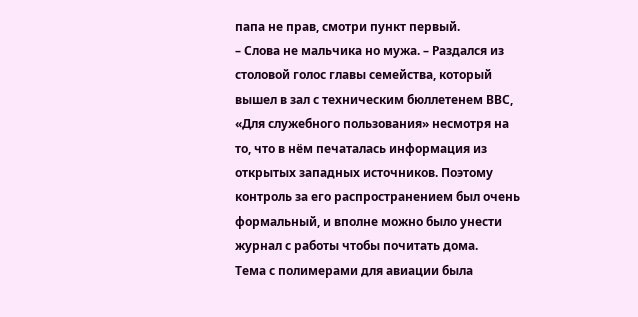папа не прав, смотри пункт первый.
– Слова не мальчика но мужа. – Раздался из столовой голос главы семейства, который вышел в зал с техническим бюллетенем ВВС, «Для служебного пользования» несмотря на то, что в нём печаталась информация из открытых западных источников. Поэтому контроль за его распространением был очень формальный, и вполне можно было унести журнал с работы чтобы почитать дома.
Тема с полимерами для авиации была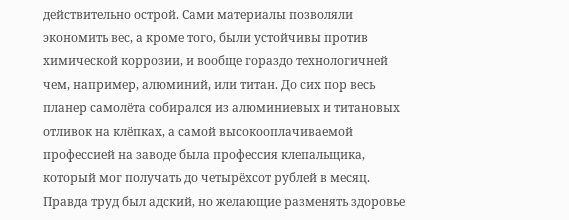действительно острой. Сами материалы позволяли экономить вес, а кроме того, были устойчивы против химической коррозии, и вообще гораздо технологичней чем, например, алюминий, или титан. До сих пор весь планер самолёта собирался из алюминиевых и титановых отливок на клёпках, а самой высокооплачиваемой профессией на заводе была профессия клепальщика, который мог получать до четырёхсот рублей в месяц. Правда труд был адский, но желающие разменять здоровье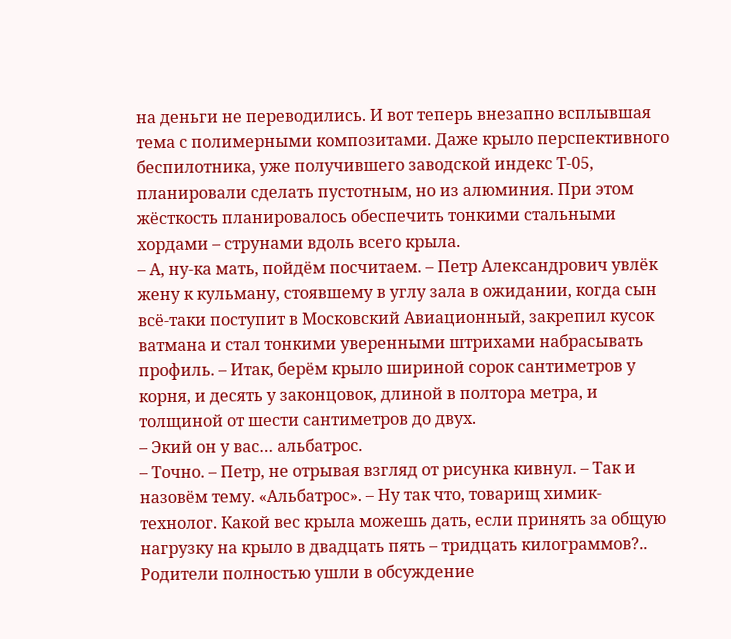на деньги не переводились. И вот теперь внезапно всплывшая тема с полимерными композитами. Даже крыло перспективного беспилотника, уже получившего заводской индекс Т-05, планировали сделать пустотным, но из алюминия. При этом жёсткость планировалось обеспечить тонкими стальными хордами – струнами вдоль всего крыла.
– А, ну-ка мать, пойдём посчитаем. – Петр Александрович увлёк жену к кульману, стоявшему в углу зала в ожидании, когда сын всё-таки поступит в Московский Авиационный, закрепил кусок ватмана и стал тонкими уверенными штрихами набрасывать профиль. – Итак, берём крыло шириной сорок сантиметров у корня, и десять у законцовок, длиной в полтора метра, и толщиной от шести сантиметров до двух.
– Экий он у вас… альбатрос.
– Точно. – Петр, не отрывая взгляд от рисунка кивнул. – Так и назовём тему. «Альбатрос». – Ну так что, товарищ химик-технолог. Какой вес крыла можешь дать, если принять за общую нагрузку на крыло в двадцать пять – тридцать килограммов?..
Родители полностью ушли в обсуждение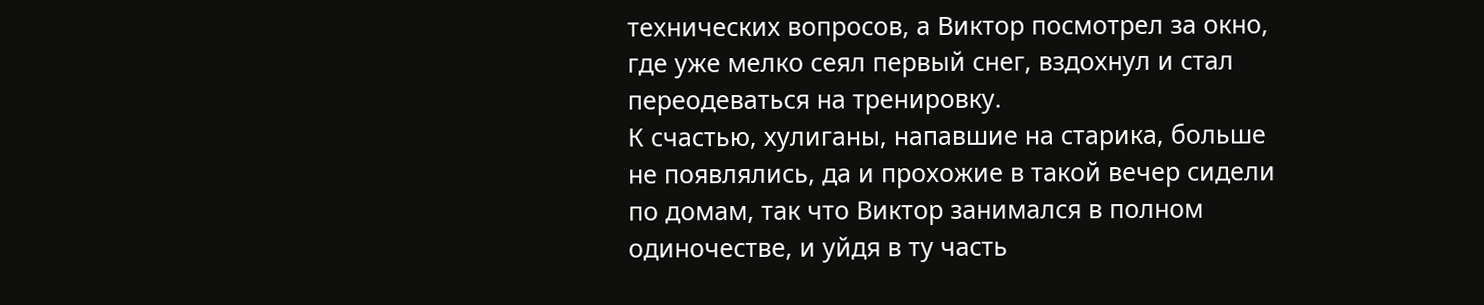технических вопросов, а Виктор посмотрел за окно, где уже мелко сеял первый снег, вздохнул и стал переодеваться на тренировку.
К счастью, хулиганы, напавшие на старика, больше не появлялись, да и прохожие в такой вечер сидели по домам, так что Виктор занимался в полном одиночестве, и уйдя в ту часть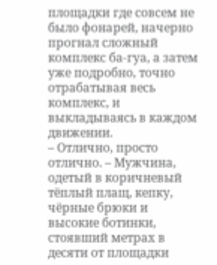площадки где совсем не было фонарей, начерно прогнал сложный комплекс ба-гуа, а затем уже подробно, точно отрабатывая весь комплекс, и выкладываясь в каждом движении.
– Отлично, просто отлично. – Мужчина, одетый в коричневый тёплый плащ, кепку, чёрные брюки и высокие ботинки, стоявший метрах в десяти от площадки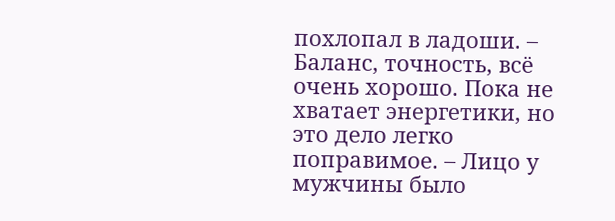похлопал в ладоши. – Баланс, точность, всё очень хорошо. Пока не хватает энергетики, но это дело легко поправимое. – Лицо у мужчины было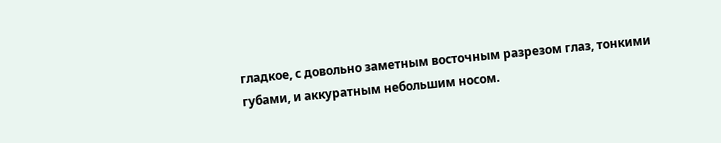гладкое, с довольно заметным восточным разрезом глаз, тонкими губами, и аккуратным небольшим носом.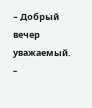– Добрый вечер уважаемый. –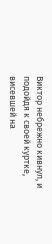Виктор небрежно кивнул, и подойдя к своей куртке, висевшей на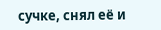сучке, снял её и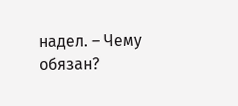надел. – Чему обязан?